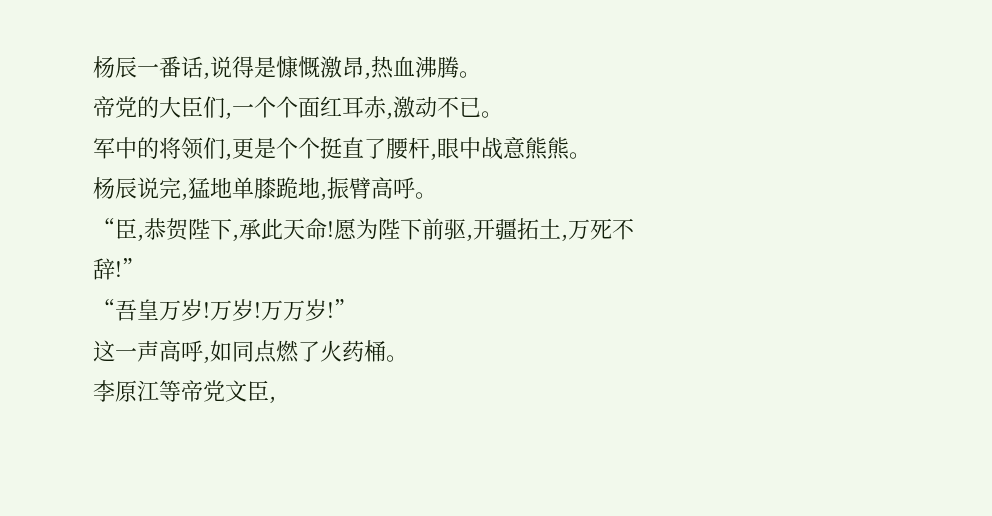杨辰一番话,说得是慷慨激昂,热血沸腾。
帝党的大臣们,一个个面红耳赤,激动不已。
军中的将领们,更是个个挺直了腰杆,眼中战意熊熊。
杨辰说完,猛地单膝跪地,振臂高呼。
“臣,恭贺陛下,承此天命!愿为陛下前驱,开疆拓土,万死不辞!”
“吾皇万岁!万岁!万万岁!”
这一声高呼,如同点燃了火药桶。
李原江等帝党文臣,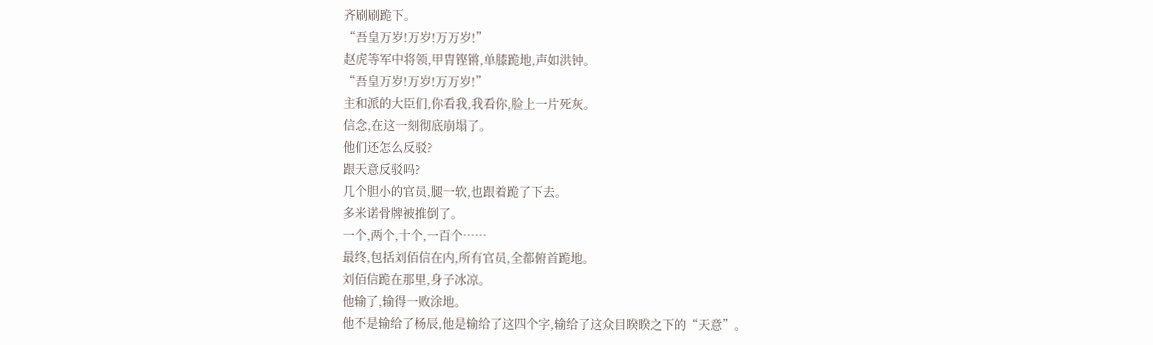齐刷刷跪下。
“吾皇万岁!万岁!万万岁!”
赵虎等军中将领,甲胄铿锵,单膝跪地,声如洪钟。
“吾皇万岁!万岁!万万岁!”
主和派的大臣们,你看我,我看你,脸上一片死灰。
信念,在这一刻彻底崩塌了。
他们还怎么反驳?
跟天意反驳吗?
几个胆小的官员,腿一软,也跟着跪了下去。
多米诺骨牌被推倒了。
一个,两个,十个,一百个……
最终,包括刘佰信在内,所有官员,全都俯首跪地。
刘佰信跪在那里,身子冰凉。
他输了,输得一败涂地。
他不是输给了杨辰,他是输给了这四个字,输给了这众目睽睽之下的“天意”。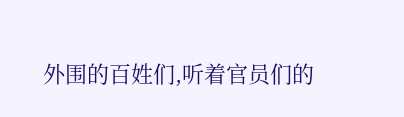外围的百姓们,听着官员们的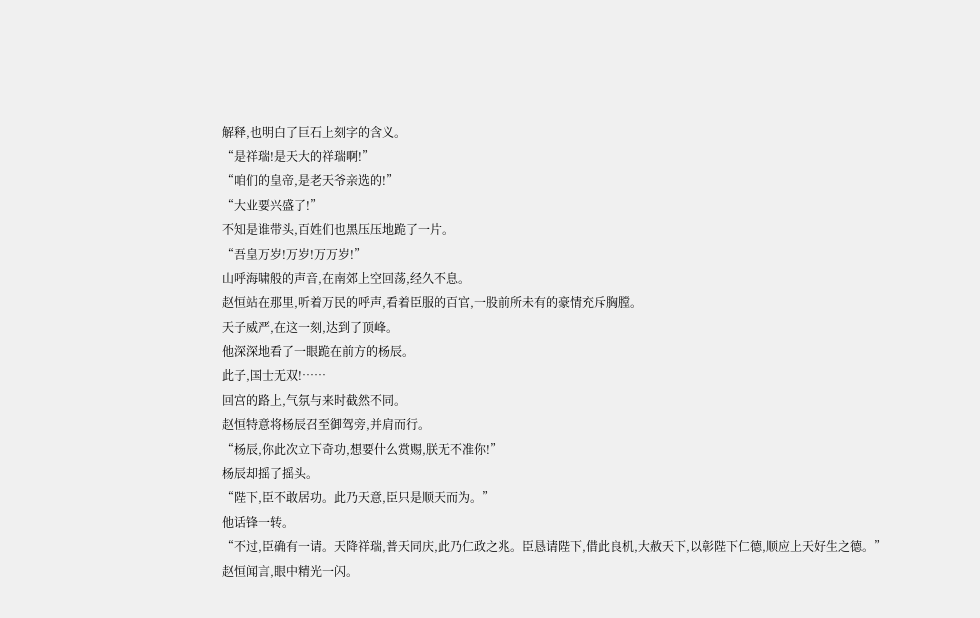解释,也明白了巨石上刻字的含义。
“是祥瑞!是天大的祥瑞啊!”
“咱们的皇帝,是老天爷亲选的!”
“大业要兴盛了!”
不知是谁带头,百姓们也黑压压地跪了一片。
“吾皇万岁!万岁!万万岁!”
山呼海啸般的声音,在南郊上空回荡,经久不息。
赵恒站在那里,听着万民的呼声,看着臣服的百官,一股前所未有的豪情充斥胸膛。
天子威严,在这一刻,达到了顶峰。
他深深地看了一眼跪在前方的杨辰。
此子,国士无双!……
回宫的路上,气氛与来时截然不同。
赵恒特意将杨辰召至御驾旁,并肩而行。
“杨辰,你此次立下奇功,想要什么赏赐,朕无不准你!”
杨辰却摇了摇头。
“陛下,臣不敢居功。此乃天意,臣只是顺天而为。”
他话锋一转。
“不过,臣确有一请。天降祥瑞,普天同庆,此乃仁政之兆。臣恳请陛下,借此良机,大赦天下,以彰陛下仁德,顺应上天好生之德。”
赵恒闻言,眼中精光一闪。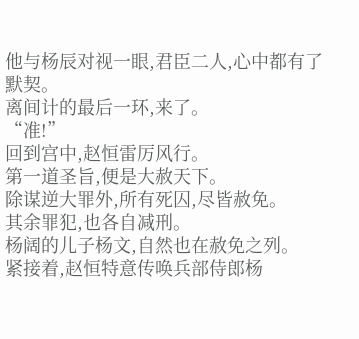他与杨辰对视一眼,君臣二人,心中都有了默契。
离间计的最后一环,来了。
“准!”
回到宫中,赵恒雷厉风行。
第一道圣旨,便是大赦天下。
除谋逆大罪外,所有死囚,尽皆赦免。
其余罪犯,也各自减刑。
杨阔的儿子杨文,自然也在赦免之列。
紧接着,赵恒特意传唤兵部侍郎杨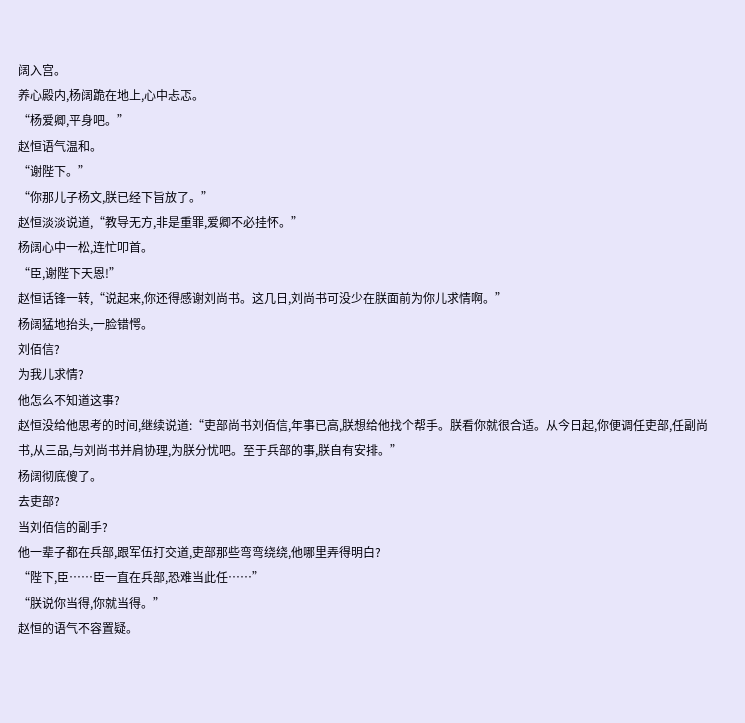阔入宫。
养心殿内,杨阔跪在地上,心中忐忑。
“杨爱卿,平身吧。”
赵恒语气温和。
“谢陛下。”
“你那儿子杨文,朕已经下旨放了。”
赵恒淡淡说道,“教导无方,非是重罪,爱卿不必挂怀。”
杨阔心中一松,连忙叩首。
“臣,谢陛下天恩!”
赵恒话锋一转,“说起来,你还得感谢刘尚书。这几日,刘尚书可没少在朕面前为你儿求情啊。”
杨阔猛地抬头,一脸错愕。
刘佰信?
为我儿求情?
他怎么不知道这事?
赵恒没给他思考的时间,继续说道:“吏部尚书刘佰信,年事已高,朕想给他找个帮手。朕看你就很合适。从今日起,你便调任吏部,任副尚书,从三品,与刘尚书并肩协理,为朕分忧吧。至于兵部的事,朕自有安排。”
杨阔彻底傻了。
去吏部?
当刘佰信的副手?
他一辈子都在兵部,跟军伍打交道,吏部那些弯弯绕绕,他哪里弄得明白?
“陛下,臣……臣一直在兵部,恐难当此任……”
“朕说你当得,你就当得。”
赵恒的语气不容置疑。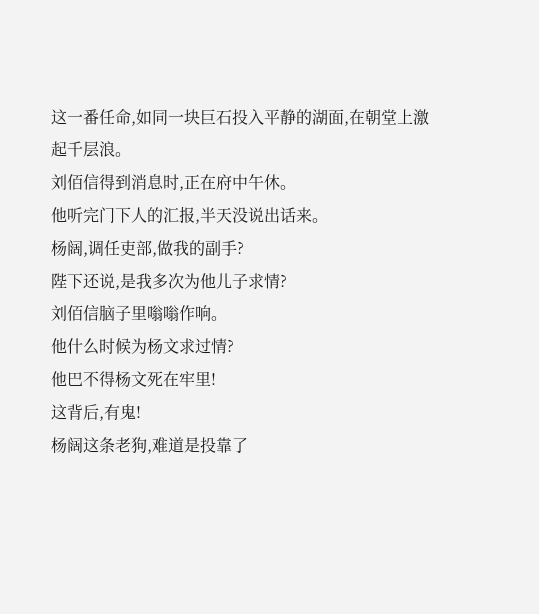这一番任命,如同一块巨石投入平静的湖面,在朝堂上激起千层浪。
刘佰信得到消息时,正在府中午休。
他听完门下人的汇报,半天没说出话来。
杨阔,调任吏部,做我的副手?
陛下还说,是我多次为他儿子求情?
刘佰信脑子里嗡嗡作响。
他什么时候为杨文求过情?
他巴不得杨文死在牢里!
这背后,有鬼!
杨阔这条老狗,难道是投靠了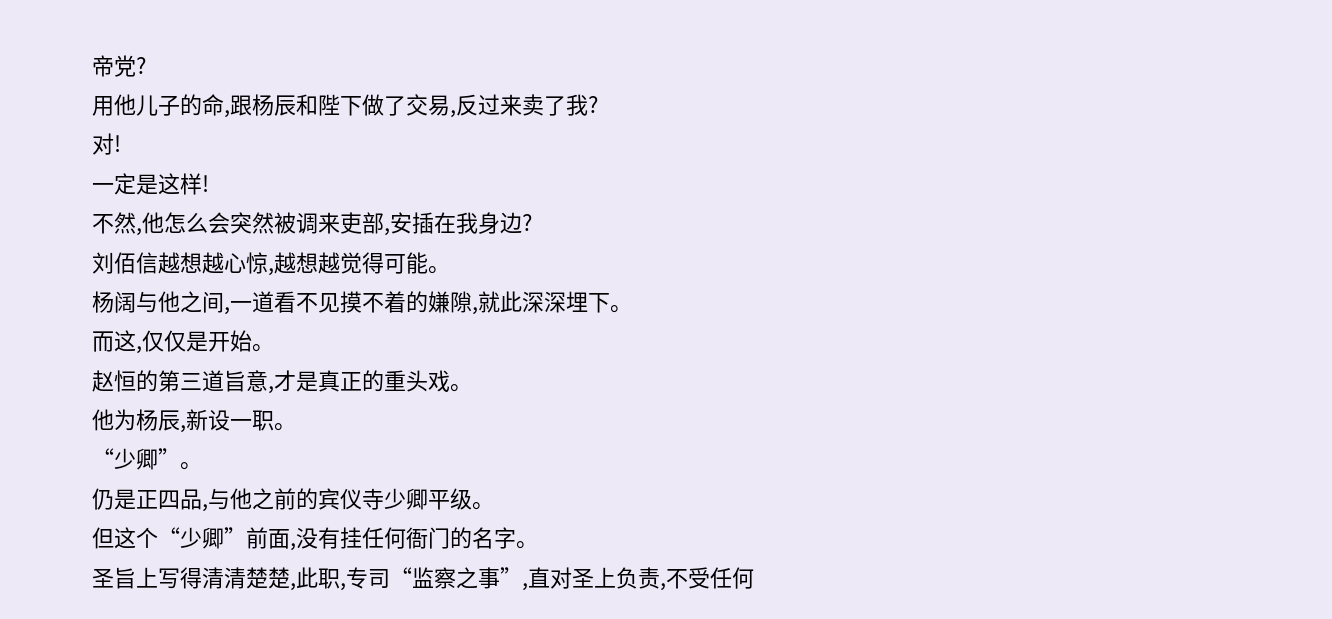帝党?
用他儿子的命,跟杨辰和陛下做了交易,反过来卖了我?
对!
一定是这样!
不然,他怎么会突然被调来吏部,安插在我身边?
刘佰信越想越心惊,越想越觉得可能。
杨阔与他之间,一道看不见摸不着的嫌隙,就此深深埋下。
而这,仅仅是开始。
赵恒的第三道旨意,才是真正的重头戏。
他为杨辰,新设一职。
“少卿”。
仍是正四品,与他之前的宾仪寺少卿平级。
但这个“少卿”前面,没有挂任何衙门的名字。
圣旨上写得清清楚楚,此职,专司“监察之事”,直对圣上负责,不受任何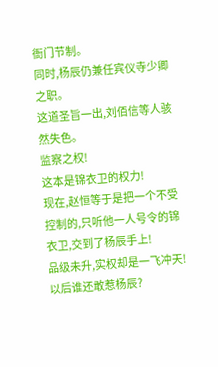衙门节制。
同时,杨辰仍兼任宾仪寺少卿之职。
这道圣旨一出,刘佰信等人骇然失色。
监察之权!
这本是锦衣卫的权力!
现在,赵恒等于是把一个不受控制的,只听他一人号令的锦衣卫,交到了杨辰手上!
品级未升,实权却是一飞冲天!
以后谁还敢惹杨辰?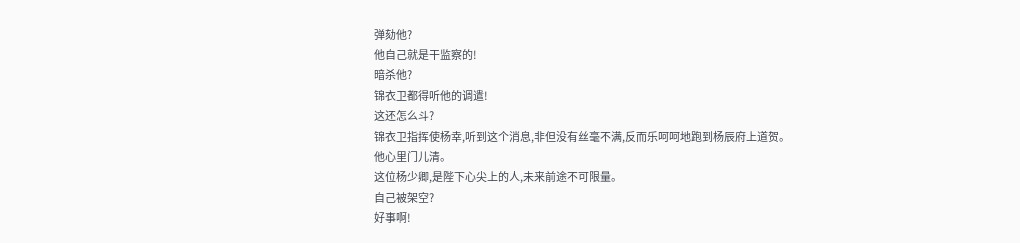弹劾他?
他自己就是干监察的!
暗杀他?
锦衣卫都得听他的调遣!
这还怎么斗?
锦衣卫指挥使杨幸,听到这个消息,非但没有丝毫不满,反而乐呵呵地跑到杨辰府上道贺。
他心里门儿清。
这位杨少卿,是陛下心尖上的人,未来前途不可限量。
自己被架空?
好事啊!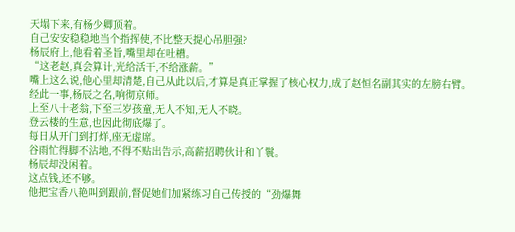天塌下来,有杨少卿顶着。
自己安安稳稳地当个指挥使,不比整天提心吊胆强?
杨辰府上,他看着圣旨,嘴里却在吐槽。
“这老赵,真会算计,光给活干,不给涨薪。”
嘴上这么说,他心里却清楚,自己从此以后,才算是真正掌握了核心权力,成了赵恒名副其实的左膀右臂。
经此一事,杨辰之名,响彻京师。
上至八十老翁,下至三岁孩童,无人不知,无人不晓。
登云楼的生意,也因此彻底爆了。
每日从开门到打烊,座无虚席。
谷雨忙得脚不沾地,不得不贴出告示,高薪招聘伙计和丫鬟。
杨辰却没闲着。
这点钱,还不够。
他把宝香八艳叫到跟前,督促她们加紧练习自己传授的“劲爆舞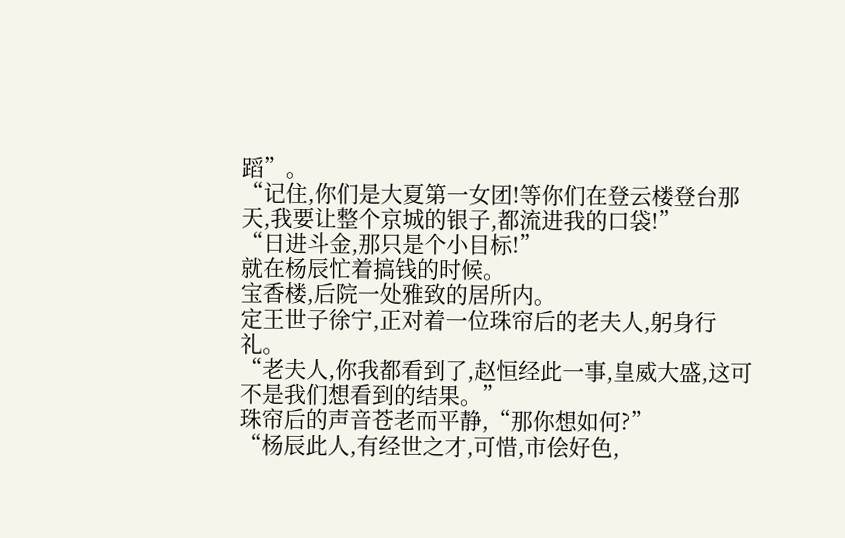蹈”。
“记住,你们是大夏第一女团!等你们在登云楼登台那天,我要让整个京城的银子,都流进我的口袋!”
“日进斗金,那只是个小目标!”
就在杨辰忙着搞钱的时候。
宝香楼,后院一处雅致的居所内。
定王世子徐宁,正对着一位珠帘后的老夫人,躬身行礼。
“老夫人,你我都看到了,赵恒经此一事,皇威大盛,这可不是我们想看到的结果。”
珠帘后的声音苍老而平静,“那你想如何?”
“杨辰此人,有经世之才,可惜,市侩好色,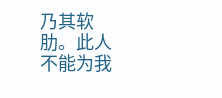乃其软肋。此人不能为我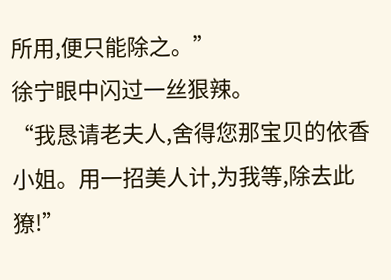所用,便只能除之。”
徐宁眼中闪过一丝狠辣。
“我恳请老夫人,舍得您那宝贝的依香小姐。用一招美人计,为我等,除去此獠!”